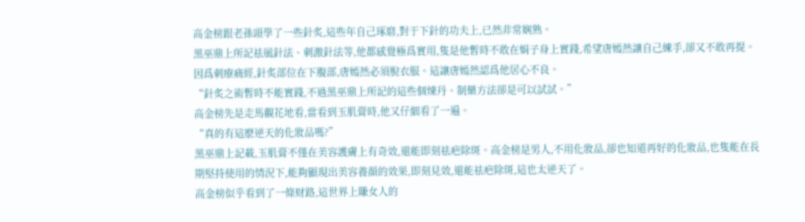高金榜跟老孫頭學了一些針炙,這些年自己琢磨,對于下針的功夫上,已然非常娴熟。
黑巫鼎上所記祛風針法、刺激針法等,他都感覺極爲實用,隻是他暫時不敢在娟子身上實踐,希望唐嫣然讓自己練手,卻又不敢再提。
因爲刺療痛經,針炙部位在下腹部,唐嫣然必須脫衣服。這讓唐嫣然認爲他居心不良。
“針炙之術暫時不能實踐,不過黑巫鼎上所記的這些個煉丹、制藥方法卻是可以試試。”
高金榜先是走馬觀花地看,當看到玉肌膏時,他又仔細看了一遍。
“真的有這麽逆天的化妝品嗎?”
黑巫鼎上記載,玉肌膏不僅在美容護膚上有奇效,還能即刻祛疤除斑。高金榜是男人,不用化妝品,卻也知道再好的化妝品,也隻能在長期堅持使用的情況下,能夠顯現出美容養顔的效果,即刻見效,還能祛疤除斑,這也太逆天了。
高金榜似乎看到了一條财路,這世界上賺女人的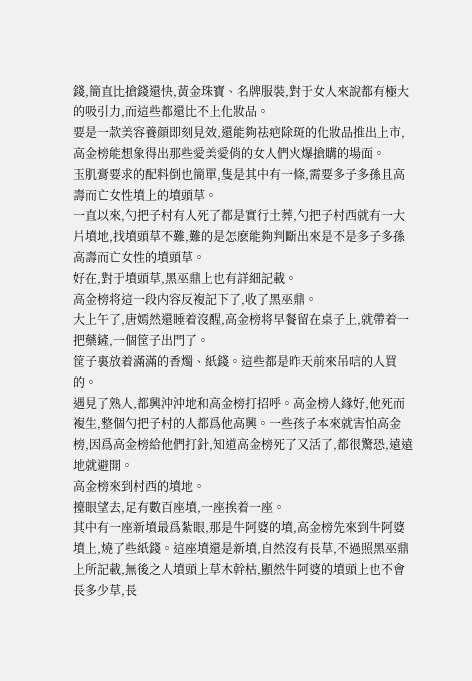錢,簡直比搶錢還快,黃金珠寶、名牌服裝,對于女人來說都有極大的吸引力,而這些都還比不上化妝品。
要是一款美容養顔即刻見效,還能夠祛疤除斑的化妝品推出上市,高金榜能想象得出那些愛美愛俏的女人們火爆搶購的場面。
玉肌膏要求的配料倒也簡單,隻是其中有一條,需要多子多孫且高壽而亡女性墳上的墳頭草。
一直以來,勺把子村有人死了都是實行土葬,勺把子村西就有一大片墳地,找墳頭草不難,難的是怎麽能夠判斷出來是不是多子多孫高壽而亡女性的墳頭草。
好在,對于墳頭草,黑巫鼎上也有詳細記載。
高金榜将這一段内容反複記下了,收了黑巫鼎。
大上午了,唐嫣然還睡着沒醒,高金榜将早餐留在桌子上,就帶着一把藥鏟,一個筐子出門了。
筐子裏放着滿滿的香燭、紙錢。這些都是昨天前來吊唁的人買的。
遇見了熟人,都興沖沖地和高金榜打招呼。高金榜人緣好,他死而複生,整個勺把子村的人都爲他高興。一些孩子本來就害怕高金榜,因爲高金榜給他們打針,知道高金榜死了又活了,都很驚恐,遠遠地就避開。
高金榜來到村西的墳地。
擡眼望去,足有數百座墳,一座挨着一座。
其中有一座新墳最爲紮眼,那是牛阿婆的墳,高金榜先來到牛阿婆墳上,燒了些紙錢。這座墳還是新墳,自然沒有長草,不過照黑巫鼎上所記載,無後之人墳頭上草木幹枯,顯然牛阿婆的墳頭上也不會長多少草,長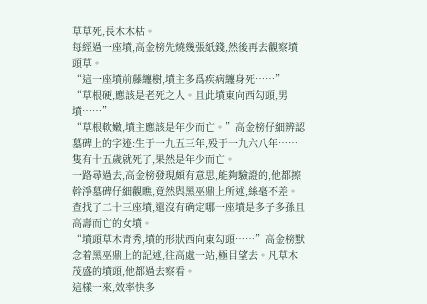草草死,長木木枯。
每經過一座墳,高金榜先燒幾張紙錢,然後再去觀察墳頭草。
“這一座墳前藤纏樹,墳主多爲疾病纏身死……”
“草根硬,應該是老死之人。且此墳東向西勾頭,男墳……”
“草根軟嫩,墳主應該是年少而亡。”高金榜仔細辨認墓碑上的字迹:生于一九五三年,殁于一九六八年……隻有十五歲就死了,果然是年少而亡。
一路尋過去,高金榜發現頗有意思,能夠驗證的,他都擦幹淨墓碑仔細觀瞧,竟然與黑巫鼎上所述,絲毫不差。
查找了二十三座墳,還沒有确定哪一座墳是多子多孫且高壽而亡的女墳。
“墳頭草木青秀,墳的形狀西向東勾頭……”高金榜默念着黑巫鼎上的記述,往高處一站,極目望去。凡草木茂盛的墳頭,他都過去察看。
這樣一來,效率快多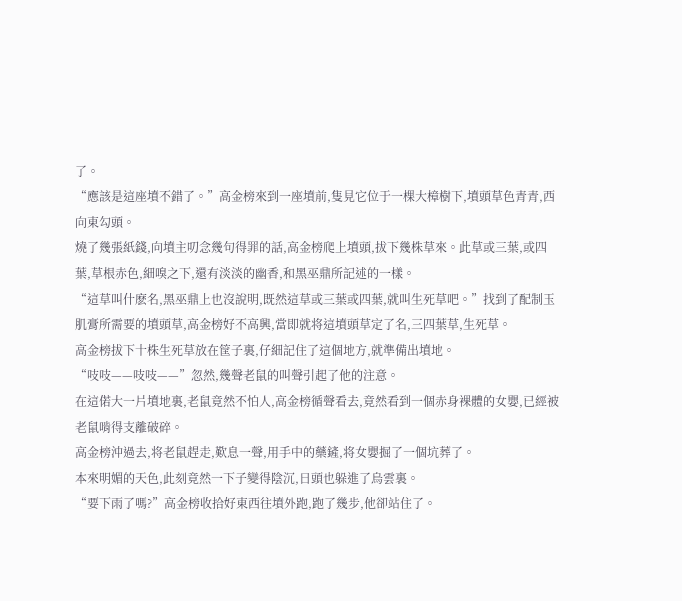了。
“應該是這座墳不錯了。”高金榜來到一座墳前,隻見它位于一棵大樟樹下,墳頭草色青青,西向東勾頭。
燒了幾張紙錢,向墳主叨念幾句得罪的話,高金榜爬上墳頭,拔下幾株草來。此草或三葉,或四葉,草根赤色,細嗅之下,還有淡淡的幽香,和黑巫鼎所記述的一樣。
“這草叫什麽名,黑巫鼎上也沒說明,既然這草或三葉或四葉,就叫生死草吧。”找到了配制玉肌膏所需要的墳頭草,高金榜好不高興,當即就将這墳頭草定了名,三四葉草,生死草。
高金榜拔下十株生死草放在筐子裏,仔細記住了這個地方,就準備出墳地。
“吱吱——吱吱——”忽然,幾聲老鼠的叫聲引起了他的注意。
在這偌大一片墳地裏,老鼠竟然不怕人,高金榜循聲看去,竟然看到一個赤身裸體的女嬰,已經被老鼠啃得支離破碎。
高金榜沖過去,将老鼠趕走,歎息一聲,用手中的藥鏟,将女嬰掘了一個坑葬了。
本來明媚的天色,此刻竟然一下子變得陰沉,日頭也躲進了烏雲裏。
“要下雨了嗎?”高金榜收拾好東西往墳外跑,跑了幾步,他卻站住了。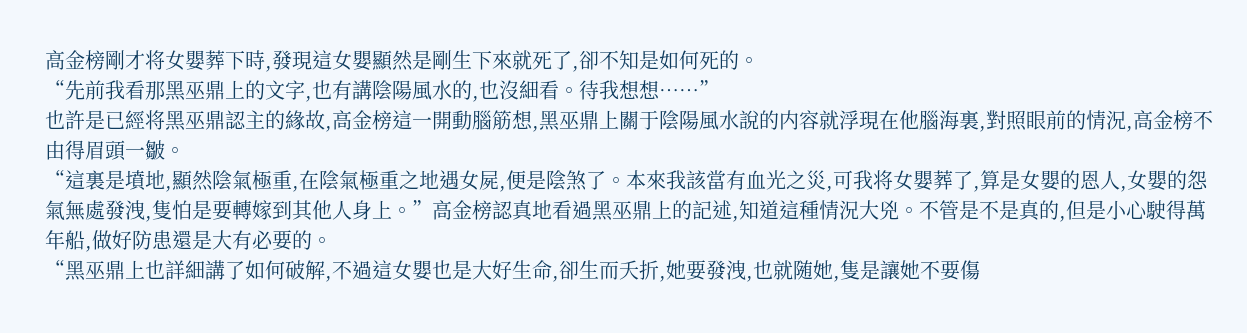高金榜剛才将女嬰葬下時,發現這女嬰顯然是剛生下來就死了,卻不知是如何死的。
“先前我看那黑巫鼎上的文字,也有講陰陽風水的,也沒細看。待我想想……”
也許是已經将黑巫鼎認主的緣故,高金榜這一開動腦筋想,黑巫鼎上關于陰陽風水說的内容就浮現在他腦海裏,對照眼前的情況,高金榜不由得眉頭一皺。
“這裏是墳地,顯然陰氣極重,在陰氣極重之地遇女屍,便是陰煞了。本來我該當有血光之災,可我将女嬰葬了,算是女嬰的恩人,女嬰的怨氣無處發洩,隻怕是要轉嫁到其他人身上。”高金榜認真地看過黑巫鼎上的記述,知道這種情況大兇。不管是不是真的,但是小心駛得萬年船,做好防患還是大有必要的。
“黑巫鼎上也詳細講了如何破解,不過這女嬰也是大好生命,卻生而夭折,她要發洩,也就随她,隻是讓她不要傷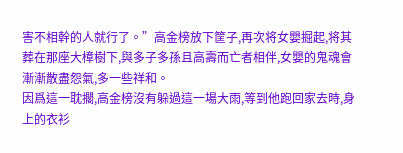害不相幹的人就行了。”高金榜放下筐子,再次将女嬰掘起,将其葬在那座大樟樹下,與多子多孫且高壽而亡者相伴,女嬰的鬼魂會漸漸散盡怨氣,多一些祥和。
因爲這一耽擱,高金榜沒有躲過這一場大雨,等到他跑回家去時,身上的衣衫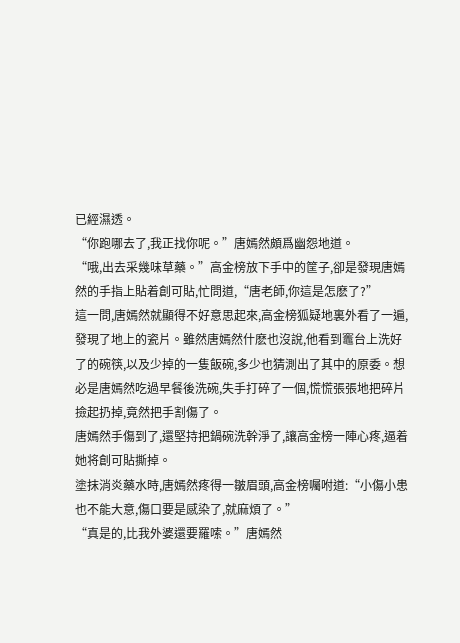已經濕透。
“你跑哪去了,我正找你呢。”唐嫣然頗爲幽怨地道。
“哦,出去采幾味草藥。”高金榜放下手中的筐子,卻是發現唐嫣然的手指上貼着創可貼,忙問道,“唐老師,你這是怎麽了?”
這一問,唐嫣然就顯得不好意思起來,高金榜狐疑地裏外看了一遍,發現了地上的瓷片。雖然唐嫣然什麽也沒說,他看到竈台上洗好了的碗筷,以及少掉的一隻飯碗,多少也猜測出了其中的原委。想必是唐嫣然吃過早餐後洗碗,失手打碎了一個,慌慌張張地把碎片撿起扔掉,竟然把手割傷了。
唐嫣然手傷到了,還堅持把鍋碗洗幹淨了,讓高金榜一陣心疼,逼着她将創可貼撕掉。
塗抹消炎藥水時,唐嫣然疼得一皺眉頭,高金榜囑咐道:“小傷小患也不能大意,傷口要是感染了,就麻煩了。”
“真是的,比我外婆還要羅嗦。”唐嫣然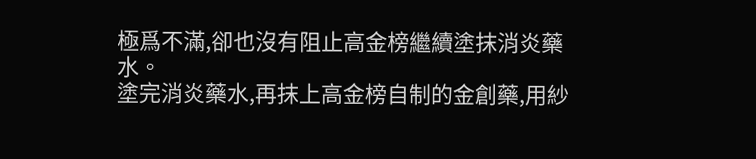極爲不滿,卻也沒有阻止高金榜繼續塗抹消炎藥水。
塗完消炎藥水,再抹上高金榜自制的金創藥,用紗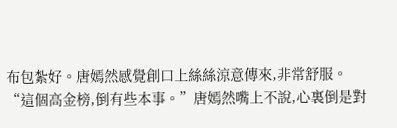布包紮好。唐嫣然感覺創口上絲絲涼意傳來,非常舒服。
“這個高金榜,倒有些本事。”唐嫣然嘴上不說,心裏倒是對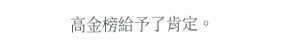高金榜給予了肯定。